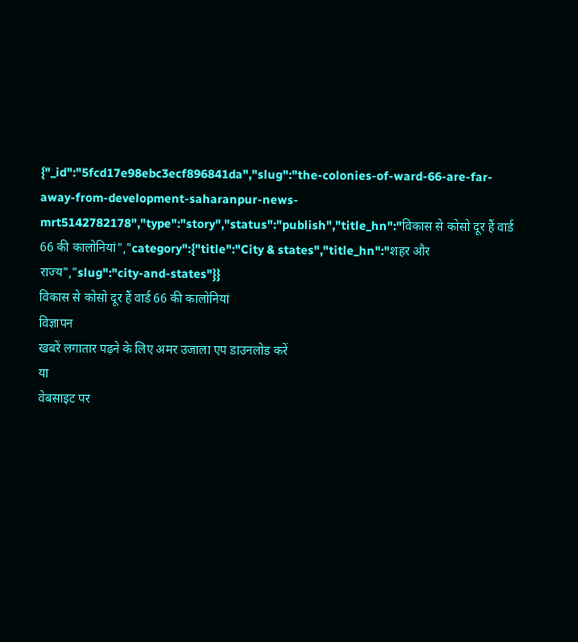{"_id":"5fcd17e98ebc3ecf896841da","slug":"the-colonies-of-ward-66-are-far-away-from-development-saharanpur-news-mrt5142782178","type":"story","status":"publish","title_hn":"विकास से कोसो दूर हैं वार्ड 66 की कालोनियां","category":{"title":"City & states","title_hn":"शहर और राज्य","slug":"city-and-states"}}
विकास से कोसो दूर हैं वार्ड 66 की कालोनियां
विज्ञापन
खबरें लगातार पढ़ने के लिए अमर उजाला एप डाउनलोड करें
या
वेबसाइट पर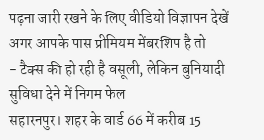पढ़ना जारी रखने के लिए वीडियो विज्ञापन देखें
अगर आपके पास प्रीमियम मेंबरशिप है तो
- टैक्स की हो रही है वसूली, लेकिन बुनियादी सुविधा देने में निगम फेल
सहारनपुर। शहर के वार्ड 66 में करीब 15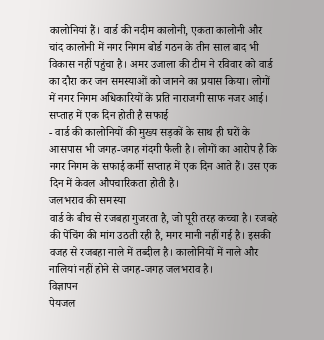कालोनियां हैं। वार्ड की नदीम कालोनी, एकता कालोनी और चांद कालोनी में नगर निगम बोर्ड गठन के तीन साल बाद भी विकास नहीं पहुंचा है। अमर उजाला की टीम ने रविवार को वार्ड का दौरा कर जन समस्याओं को जानने का प्रयास किया। लोगों में नगर निगम अधिकारियों के प्रति नाराजगी साफ नजर आई।
सप्ताह में एक दिन होती है सफाई
- वार्ड की कालोनियों की मुख्य सड़कों के साथ ही घरों के आसपास भी जगह-जगह गंदगी फैली है। लोगों का आरोप है कि नगर निगम के सफाई कर्मी सप्ताह में एक दिन आते हैं। उस एक दिन में केवल औपचारिकता होती है।
जलभराव की समस्या
वार्ड के बीच से रजबहा गुजरता है, जो पूरी तरह कच्चा है। रजबहे की पेंचिंग की मांग उठती रही है, मगर मानी नहीं गई है। इसकी वजह से रजबहा नाले में तब्दील है। कालोनियों में नाले और नालियां नहीं होने से जगह-जगह जलभराव है।
विज्ञापन
पेयजल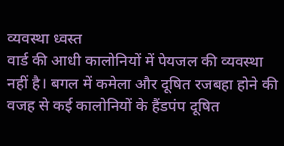व्यवस्था ध्वस्त
वार्ड की आधी कालोनियों में पेयजल की व्यवस्था नहीं है। बगल में कमेला और दूषित रजबहा होने की वजह से कई कालोनियों के हैंडपंप दूषित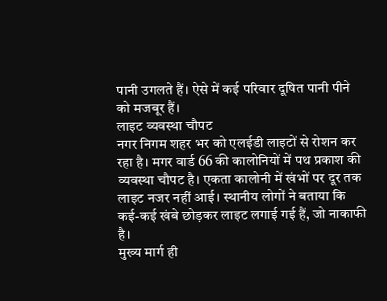पानी उगलते हैं। ऐसे में कई परिवार दूषित पानी पीने को मजबूर हैं।
लाइट व्यवस्था चौपट
नगर निगम शहर भर को एलईडी लाइटों से रोशन कर रहा है। मगर वार्ड 66 की कालोनियों में पथ प्रकाश की व्यवस्था चौपट है। एकता कालोनी में खंभों पर दूर तक लाइट नजर नहीं आई। स्थानीय लोगों ने बताया कि कई-कई खंबे छोड़कर लाइट लगाई गई हैं, जो नाकाफी है।
मुख्य मार्ग ही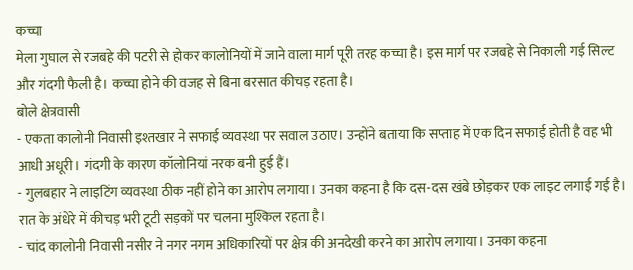कच्चा
मेला गुघाल से रजबहे की पटरी से होकर कालोनियों में जाने वाला मार्ग पूरी तरह कच्चा है। इस मार्ग पर रजबहे से निकाली गई सिल्ट और गंदगी फैली है। कच्चा होने की वजह से बिना बरसात कीचड़ रहता है।
बोले क्षेत्रवासी
- एकता कालोनी निवासी इश्तखार ने सफाई व्यवस्था पर सवाल उठाए। उन्होंने बताया कि सप्ताह में एक दिन सफाई होती है वह भी आधी अधूरी। गंदगी के कारण कॉलोनियां नरक बनी हुई हैं।
- गुलबहार ने लाइटिंग व्यवस्था ठीक नहीं होने का आरोप लगाया। उनका कहना है कि दस-दस खंबे छोड़कर एक लाइट लगाई गई है। रात के अंधेरे में कीचड़ भरी टूटी सड़कों पर चलना मुश्किल रहता है।
- चांद कालोनी निवासी नसीर ने नगर नगम अधिकारियों पर क्षेत्र की अनदेखी करने का आरोप लगाया। उनका कहना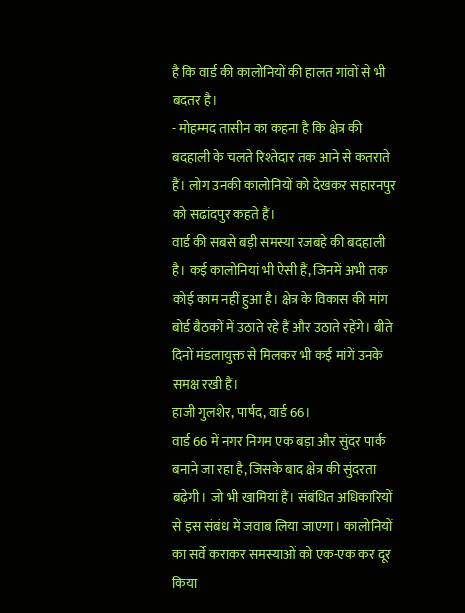है कि वार्ड की कालोनियों की हालत गांवों से भी बदतर है।
- मोहम्मद तासीन का कहना है कि क्षेत्र की बदहाली के चलते रिश्तेदार तक आने से कतराते हैं। लोग उनकी कालोनियों को देखकर सहारनपुर को सढांदपुर कहते हैं।
वार्ड की सबसे बड़ी समस्या रजबहे की बदहाली है। कई कालोनियां भी ऐसी हैं, जिनमें अभी तक कोई काम नहीं हुआ है। क्षेत्र के विकास की मांग बोर्ड बैठकों में उठाते रहे हैं और उठाते रहेंगे। बीते दिनों मंडलायुक्त से मिलकर भी कई मांगें उनके समक्ष रखी हैं।
हाजी गुलशेर, पार्षद, वार्ड 66।
वार्ड 66 में नगर निगम एक बड़ा और सुंदर पार्क बनाने जा रहा है, जिसके बाद क्षेत्र की सुंदरता बढ़ेगी। जो भी खामियां हैं। संबंधित अधिकारियों से इस संबंध में जवाब लिया जाएगा। कालोनियों का सर्वे कराकर समस्याओं को एक-एक कर दूर किया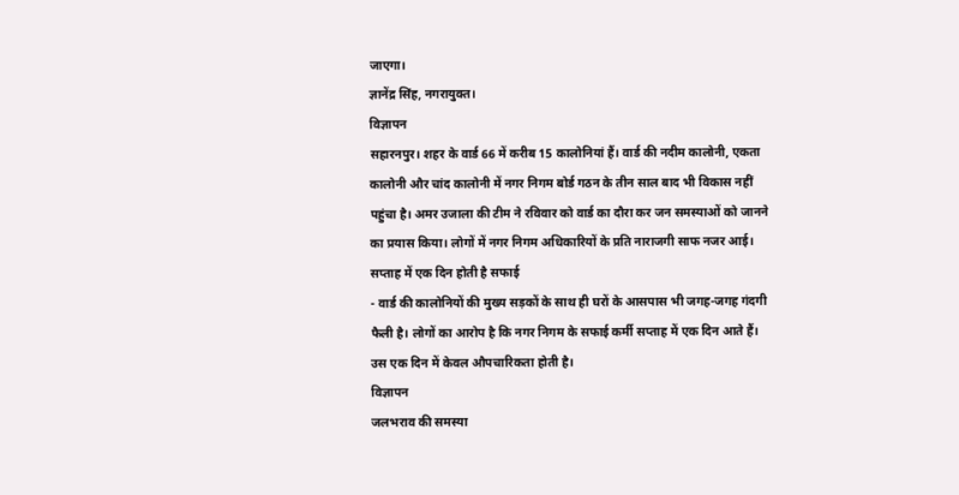जाएगा।
ज्ञानेंद्र सिंह, नगरायुक्त।
विज्ञापन
सहारनपुर। शहर के वार्ड 66 में करीब 15 कालोनियां हैं। वार्ड की नदीम कालोनी, एकता कालोनी और चांद कालोनी में नगर निगम बोर्ड गठन के तीन साल बाद भी विकास नहीं पहुंचा है। अमर उजाला की टीम ने रविवार को वार्ड का दौरा कर जन समस्याओं को जानने का प्रयास किया। लोगों में नगर निगम अधिकारियों के प्रति नाराजगी साफ नजर आई।
सप्ताह में एक दिन होती है सफाई
- वार्ड की कालोनियों की मुख्य सड़कों के साथ ही घरों के आसपास भी जगह-जगह गंदगी फैली है। लोगों का आरोप है कि नगर निगम के सफाई कर्मी सप्ताह में एक दिन आते हैं। उस एक दिन में केवल औपचारिकता होती है।
विज्ञापन
जलभराव की समस्या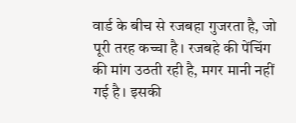वार्ड के बीच से रजबहा गुजरता है, जो पूरी तरह कच्चा है। रजबहे की पेंचिंग की मांग उठती रही है, मगर मानी नहीं गई है। इसकी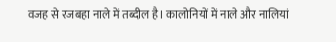वजह से रजबहा नाले में तब्दील है। कालोनियों में नाले और नालियां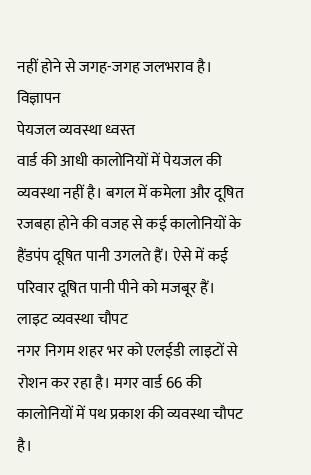नहीं होने से जगह-जगह जलभराव है।
विज्ञापन
पेयजल व्यवस्था ध्वस्त
वार्ड की आधी कालोनियों में पेयजल की व्यवस्था नहीं है। बगल में कमेला और दूषित रजबहा होने की वजह से कई कालोनियों के हैंडपंप दूषित पानी उगलते हैं। ऐसे में कई परिवार दूषित पानी पीने को मजबूर हैं।
लाइट व्यवस्था चौपट
नगर निगम शहर भर को एलईडी लाइटों से रोशन कर रहा है। मगर वार्ड 66 की कालोनियों में पथ प्रकाश की व्यवस्था चौपट है।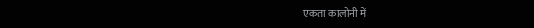एकता कालोनी में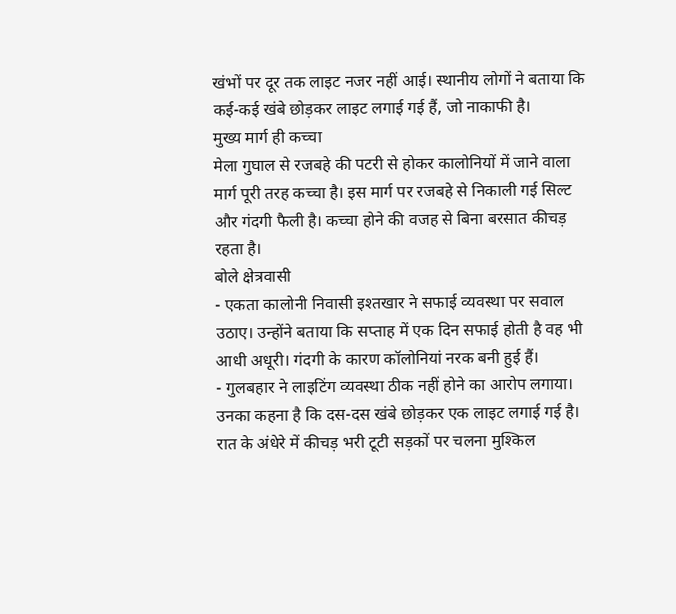खंभों पर दूर तक लाइट नजर नहीं आई। स्थानीय लोगों ने बताया कि कई-कई खंबे छोड़कर लाइट लगाई गई हैं, जो नाकाफी है।
मुख्य मार्ग ही कच्चा
मेला गुघाल से रजबहे की पटरी से होकर कालोनियों में जाने वाला मार्ग पूरी तरह कच्चा है। इस मार्ग पर रजबहे से निकाली गई सिल्ट और गंदगी फैली है। कच्चा होने की वजह से बिना बरसात कीचड़ रहता है।
बोले क्षेत्रवासी
- एकता कालोनी निवासी इश्तखार ने सफाई व्यवस्था पर सवाल उठाए। उन्होंने बताया कि सप्ताह में एक दिन सफाई होती है वह भी आधी अधूरी। गंदगी के कारण कॉलोनियां नरक बनी हुई हैं।
- गुलबहार ने लाइटिंग व्यवस्था ठीक नहीं होने का आरोप लगाया। उनका कहना है कि दस-दस खंबे छोड़कर एक लाइट लगाई गई है। रात के अंधेरे में कीचड़ भरी टूटी सड़कों पर चलना मुश्किल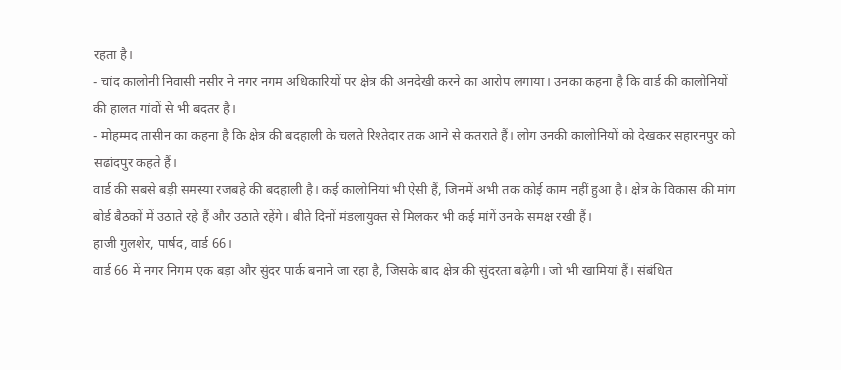रहता है।
- चांद कालोनी निवासी नसीर ने नगर नगम अधिकारियों पर क्षेत्र की अनदेखी करने का आरोप लगाया। उनका कहना है कि वार्ड की कालोनियों की हालत गांवों से भी बदतर है।
- मोहम्मद तासीन का कहना है कि क्षेत्र की बदहाली के चलते रिश्तेदार तक आने से कतराते हैं। लोग उनकी कालोनियों को देखकर सहारनपुर को सढांदपुर कहते हैं।
वार्ड की सबसे बड़ी समस्या रजबहे की बदहाली है। कई कालोनियां भी ऐसी हैं, जिनमें अभी तक कोई काम नहीं हुआ है। क्षेत्र के विकास की मांग बोर्ड बैठकों में उठाते रहे हैं और उठाते रहेंगे। बीते दिनों मंडलायुक्त से मिलकर भी कई मांगें उनके समक्ष रखी हैं।
हाजी गुलशेर, पार्षद, वार्ड 66।
वार्ड 66 में नगर निगम एक बड़ा और सुंदर पार्क बनाने जा रहा है, जिसके बाद क्षेत्र की सुंदरता बढ़ेगी। जो भी खामियां हैं। संबंधित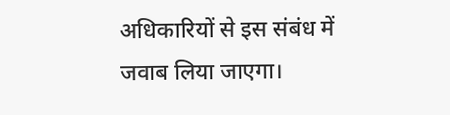अधिकारियों से इस संबंध में जवाब लिया जाएगा।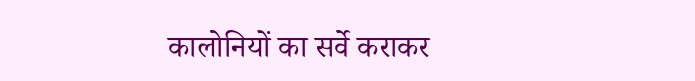कालोनियों का सर्वे कराकर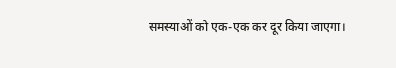समस्याओं को एक-एक कर दूर किया जाएगा।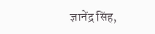ज्ञानेंद्र सिंह,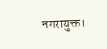नगरायुक्त।